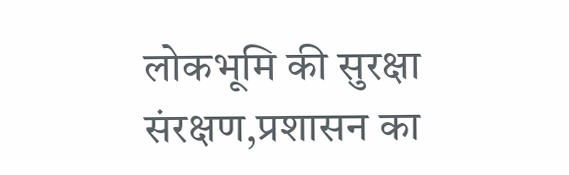लोकभूमि की सुरक्षा संरक्षण,प्रशासन का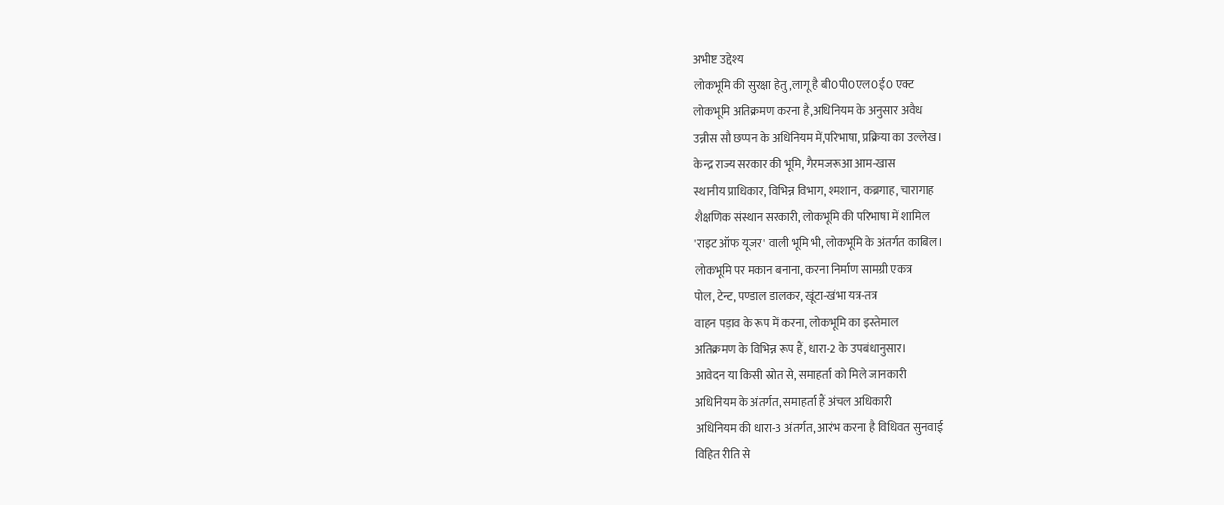अभीष्ट उद्देश्य
लोकभूमि की सुरक्षा हेतु,लागू है बी0पी0एल0ई0 एक्ट
लोकभूमि अतिक्रमण करना है,अधिनियम के अनुसार अवैध
उन्नीस सौ छप्पन के अधिनियम में,परिभाषा, प्रक्रिया का उल्लेख।
केन्द्र राज्य सरकार की भूमि, गैरमजरूआ आम-खास
स्थानीय प्राधिकार, विभिन्न विभाग, श्मशान, कब्रगाह, चारागाह
शैक्षणिक संस्थान सरकारी, लोकभूमि की परिभाषा में शामिल
'राइट ऑफ यूजर' वाली भूमि भी, लोकभूमि के अंतर्गत काबिल।
लोकभूमि पर मकान बनाना, करना निर्माण सामग्री एकत्र
पोल, टेन्ट, पण्डाल डालकर, खूंटा-खंभा यत्र-तत्र
वाहन पड़ाव के रूप में करना, लोकभूमि का इस्तेमाल
अतिक्रमण के विभिन्न रूप हैं, धारा-2 के उपबंधानुसार।
आवेदन या किसी स्रोत से, समाहर्ता को मिले जानकारी
अधिनियम के अंतर्गत, समाहर्ता हैं अंचल अधिकारी
अधिनियम की धारा-3 अंतर्गत, आरंभ करना है विधिवत सुनवाई
विहित रीति से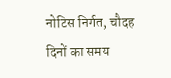नोटिस निर्गत, चौदह दिनों का समय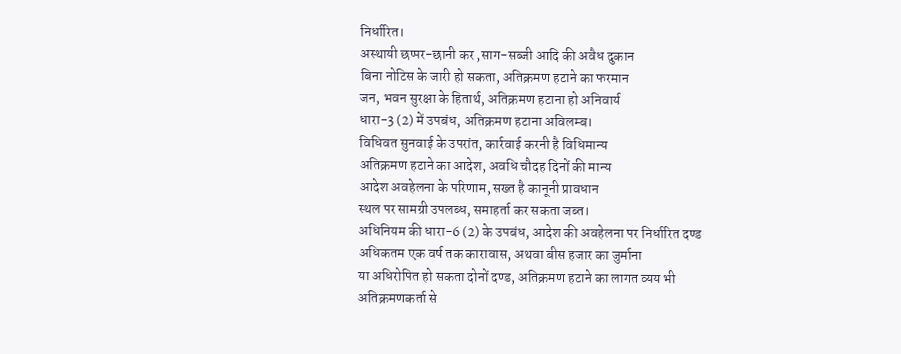निर्धारित।
अस्थायी छप्पर-छानी कर ,साग-सब्जी आदि की अवैध दुकान
बिना नोटिस के जारी हो सकता, अतिक्रमण हटाने का फरमान
जन, भवन सुरक्षा के हितार्थ, अतिक्रमण हटाना हो अनिवार्य
धारा-3 (2) में उपबंध, अतिक्रमण हटाना अविलम्ब।
विधिवत सुनवाई के उपरांत, कार्रवाई करनी है विधिमान्य
अतिक्रमण हटाने का आदेश, अवधि चौदह दिनों की मान्य
आदेश अवहेलना के परिणाम, सख्त है कानूनी प्रावधान
स्थल पर सामग्री उपलब्ध, समाहर्ता कर सकता जब्त।
अधिनियम की धारा-6 (2) के उपबंध, आदेश की अवहेलना पर निर्धारित दण्ड
अधिकतम एक वर्ष तक कारावास, अथवा बीस हजार का जुर्माना
या अधिरोपित हो सकता दोनों दण्ड, अतिक्रमण हटाने का लागत व्यय भी
अतिक्रमणकर्ता से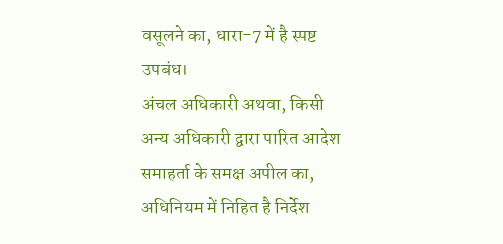वसूलने का, धारा-7 में है स्पष्ट उपबंध।
अंचल अधिकारी अथवा, किसी अन्य अधिकारी द्वारा पारित आदेश
समाहर्ता के समक्ष अपील का, अधिनियम में निहित है निर्देश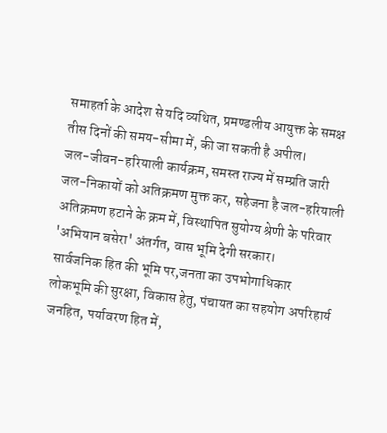समाहर्ता के आदेश से यदि व्यथित, प्रमण्डलीय आयुक्त के समक्ष
तीस दिनों की समय-सीमा में, की जा सकती है अपील।
जल-जीवन-हरियाली कार्यक्रम, समस्त राज्य में सम्प्रति जारी
जल-निकायों को अतिक्रमण मुक्त कर, सहेजना है जल-हरियाली
अतिक्रमण हटाने के क्रम में, विस्थापित सुयोग्य श्रेणी के परिवार
'अभियान बसेरा' अंतर्गत, वास भूमि देगी सरकार।
सार्वजनिक हित की भूमि पर,जनता का उपभोगाधिकार
लोकभूमि की सुरक्षा, विकास हेतु, पंचायत का सहयोग अपरिहार्य
जनहित, पर्यावरण हित में,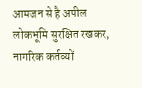आमजन से है अपील
लोकभूमि सुरक्षित रखकर, नागरिक कर्तव्यों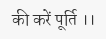की करें पूर्ति ।।